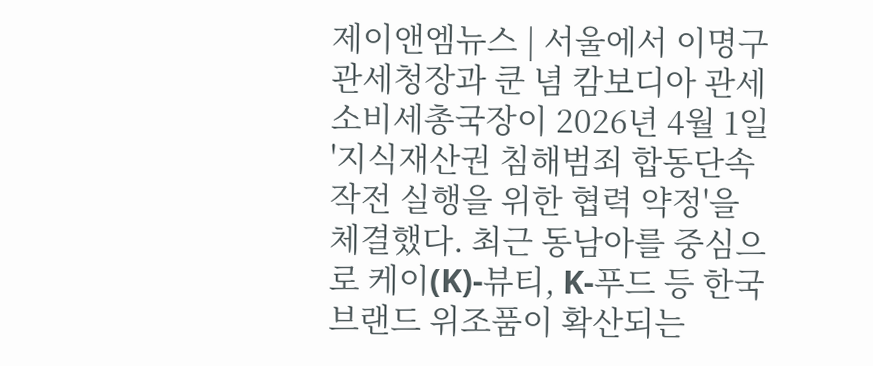제이앤엠뉴스 | 서울에서 이명구 관세청장과 쿤 념 캄보디아 관세소비세총국장이 2026년 4월 1일 '지식재산권 침해범죄 합동단속 작전 실행을 위한 협력 약정'을 체결했다. 최근 동남아를 중심으로 케이(K)-뷰티, K-푸드 등 한국 브랜드 위조품이 확산되는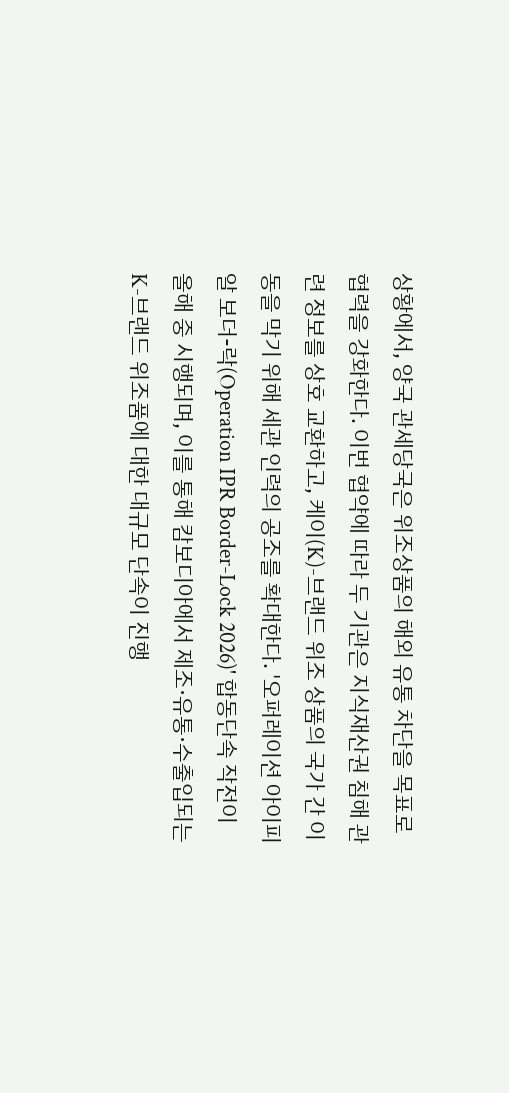상황에서, 양국 관세당국은 위조상품의 해외 유통 차단을 목표로 협력을 강화한다. 이번 협약에 따라 두 기관은 지식재산권 침해 관련 정보를 상호 교환하고, 케이(K)-브랜드 위조 상품의 국가 간 이동을 막기 위해 세관 인력의 공조를 확대한다. '오퍼레이션 아이피알 보더-락(Operation IPR Border-Lock 2026)' 합동단속 작전이 올해 중 시행되며, 이를 통해 캄보디아에서 제조·유통·수출입되는 K-브랜드 위조품에 대한 대규모 단속이 진행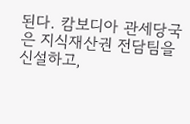된다. 캄보디아 관세당국은 지식재산권 전담팀을 신설하고,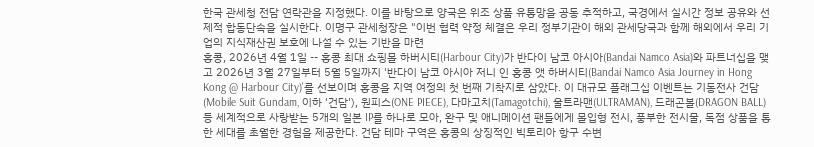한국 관세청 전담 연락관을 지정했다. 이를 바탕으로 양국은 위조 상품 유통망을 공동 추적하고, 국경에서 실시간 정보 공유와 선제적 합동단속을 실시한다. 이명구 관세청장은 "이번 협력 약정 체결은 우리 정부기관이 해외 관세당국과 함께 해외에서 우리 기업의 지식재산권 보호에 나설 수 있는 기반을 마련
홍콩, 2026년 4월 1일 -- 홍콩 최대 쇼핑몰 하버시티(Harbour City)가 반다이 남코 아시아(Bandai Namco Asia)와 파트너십을 맺고 2026년 3월 27일부터 5월 5일까지 '반다이 남코 아시아 저니 인 홍콩 앳 하버시티(Bandai Namco Asia Journey in Hong Kong @ Harbour City)'를 선보이며 홍콩을 지역 여정의 첫 번째 기착지로 삼았다. 이 대규모 플래그십 이벤트는 기동전사 건담(Mobile Suit Gundam, 이하 '건담'), 원피스(ONE PIECE), 다마고치(Tamagotchi), 울트라맨(ULTRAMAN), 드래곤볼(DRAGON BALL) 등 세계적으로 사랑받는 5개의 일본 IP를 하나로 모아, 완구 및 애니메이션 팬들에게 몰입형 전시, 풍부한 전시물, 독점 상품을 통한 세대를 초월한 경험을 제공한다. 건담 테마 구역은 홍콩의 상징적인 빅토리아 항구 수변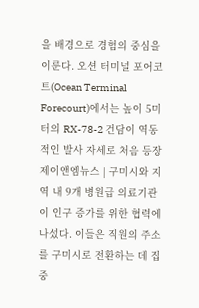을 배경으로 경험의 중심을 이룬다. 오션 터미널 포어코트(Ocean Terminal Forecourt)에서는 높이 5미터의 RX-78-2 건담이 역동적인 발사 자세로 처음 등장
제이앤엠뉴스 | 구미시와 지역 내 9개 병원급 의료기관이 인구 증가를 위한 협력에 나섰다. 이들은 직원의 주소를 구미시로 전환하는 데 집중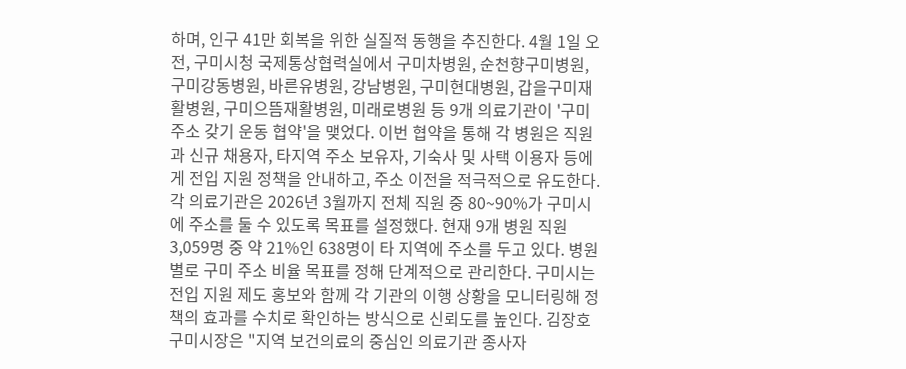하며, 인구 41만 회복을 위한 실질적 동행을 추진한다. 4월 1일 오전, 구미시청 국제통상협력실에서 구미차병원, 순천향구미병원, 구미강동병원, 바른유병원, 강남병원, 구미현대병원, 갑을구미재활병원, 구미으뜸재활병원, 미래로병원 등 9개 의료기관이 '구미 주소 갖기 운동 협약'을 맺었다. 이번 협약을 통해 각 병원은 직원과 신규 채용자, 타지역 주소 보유자, 기숙사 및 사택 이용자 등에게 전입 지원 정책을 안내하고, 주소 이전을 적극적으로 유도한다. 각 의료기관은 2026년 3월까지 전체 직원 중 80~90%가 구미시에 주소를 둘 수 있도록 목표를 설정했다. 현재 9개 병원 직원 3,059명 중 약 21%인 638명이 타 지역에 주소를 두고 있다. 병원별로 구미 주소 비율 목표를 정해 단계적으로 관리한다. 구미시는 전입 지원 제도 홍보와 함께 각 기관의 이행 상황을 모니터링해 정책의 효과를 수치로 확인하는 방식으로 신뢰도를 높인다. 김장호 구미시장은 "지역 보건의료의 중심인 의료기관 종사자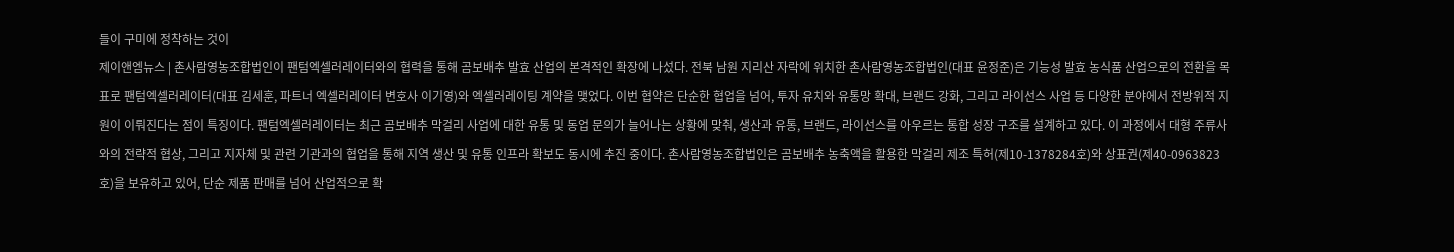들이 구미에 정착하는 것이
제이앤엠뉴스 | 촌사람영농조합법인이 팬텀엑셀러레이터와의 협력을 통해 곰보배추 발효 산업의 본격적인 확장에 나섰다. 전북 남원 지리산 자락에 위치한 촌사람영농조합법인(대표 윤정준)은 기능성 발효 농식품 산업으로의 전환을 목표로 팬텀엑셀러레이터(대표 김세훈, 파트너 엑셀러레이터 변호사 이기영)와 엑셀러레이팅 계약을 맺었다. 이번 협약은 단순한 협업을 넘어, 투자 유치와 유통망 확대, 브랜드 강화, 그리고 라이선스 사업 등 다양한 분야에서 전방위적 지원이 이뤄진다는 점이 특징이다. 팬텀엑셀러레이터는 최근 곰보배추 막걸리 사업에 대한 유통 및 동업 문의가 늘어나는 상황에 맞춰, 생산과 유통, 브랜드, 라이선스를 아우르는 통합 성장 구조를 설계하고 있다. 이 과정에서 대형 주류사와의 전략적 협상, 그리고 지자체 및 관련 기관과의 협업을 통해 지역 생산 및 유통 인프라 확보도 동시에 추진 중이다. 촌사람영농조합법인은 곰보배추 농축액을 활용한 막걸리 제조 특허(제10-1378284호)와 상표권(제40-0963823호)을 보유하고 있어, 단순 제품 판매를 넘어 산업적으로 확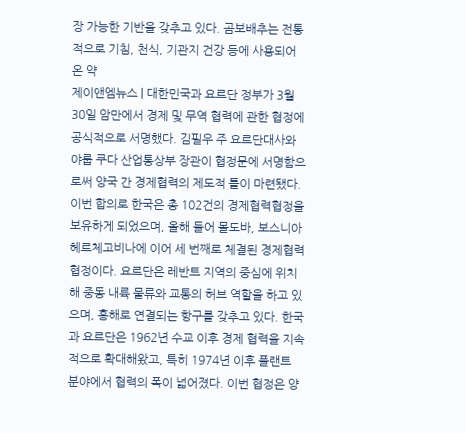장 가능한 기반을 갖추고 있다. 곰보배추는 전통적으로 기침, 천식, 기관지 건강 등에 사용되어 온 약
제이앤엠뉴스 | 대한민국과 요르단 정부가 3월 30일 암만에서 경제 및 무역 협력에 관한 협정에 공식적으로 서명했다. 김필우 주 요르단대사와 야룹 쿠다 산업통상부 장관이 협정문에 서명함으로써 양국 간 경제협력의 제도적 틀이 마련됐다. 이번 합의로 한국은 총 102건의 경제협력협정을 보유하게 되었으며, 올해 들어 몰도바, 보스니아헤르체고비나에 이어 세 번째로 체결된 경제협력협정이다. 요르단은 레반트 지역의 중심에 위치해 중동 내륙 물류와 교통의 허브 역할을 하고 있으며, 홍해로 연결되는 항구를 갖추고 있다. 한국과 요르단은 1962년 수교 이후 경제 협력을 지속적으로 확대해왔고, 특히 1974년 이후 플랜트 분야에서 협력의 폭이 넓어졌다. 이번 협정은 양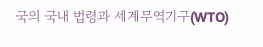국의 국내 법령과 세계무역기구(WTO)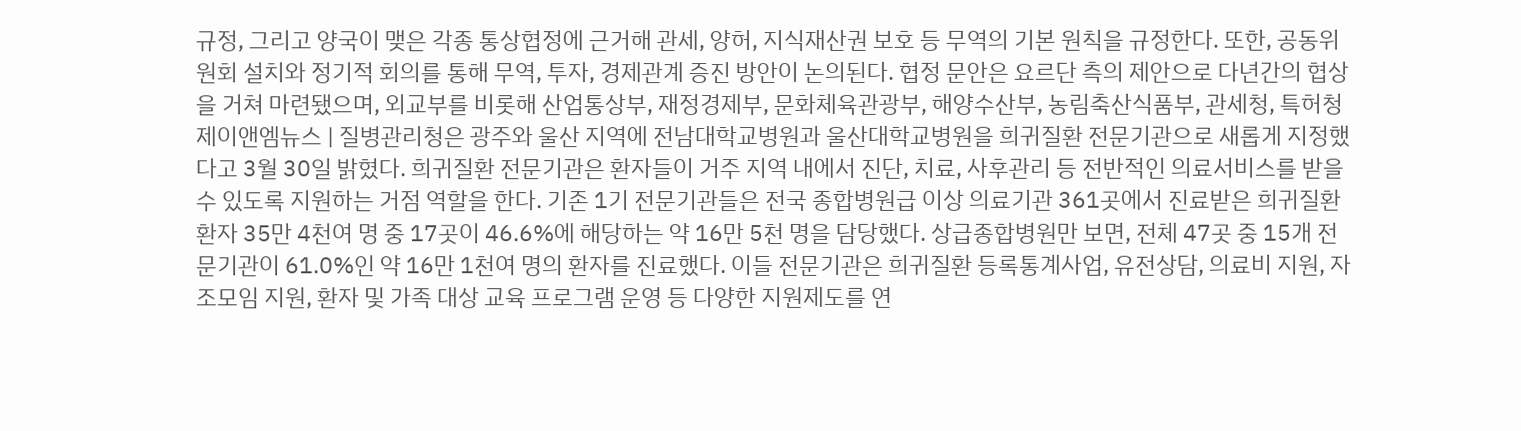규정, 그리고 양국이 맺은 각종 통상협정에 근거해 관세, 양허, 지식재산권 보호 등 무역의 기본 원칙을 규정한다. 또한, 공동위원회 설치와 정기적 회의를 통해 무역, 투자, 경제관계 증진 방안이 논의된다. 협정 문안은 요르단 측의 제안으로 다년간의 협상을 거쳐 마련됐으며, 외교부를 비롯해 산업통상부, 재정경제부, 문화체육관광부, 해양수산부, 농림축산식품부, 관세청, 특허청
제이앤엠뉴스 | 질병관리청은 광주와 울산 지역에 전남대학교병원과 울산대학교병원을 희귀질환 전문기관으로 새롭게 지정했다고 3월 30일 밝혔다. 희귀질환 전문기관은 환자들이 거주 지역 내에서 진단, 치료, 사후관리 등 전반적인 의료서비스를 받을 수 있도록 지원하는 거점 역할을 한다. 기존 1기 전문기관들은 전국 종합병원급 이상 의료기관 361곳에서 진료받은 희귀질환 환자 35만 4천여 명 중 17곳이 46.6%에 해당하는 약 16만 5천 명을 담당했다. 상급종합병원만 보면, 전체 47곳 중 15개 전문기관이 61.0%인 약 16만 1천여 명의 환자를 진료했다. 이들 전문기관은 희귀질환 등록통계사업, 유전상담, 의료비 지원, 자조모임 지원, 환자 및 가족 대상 교육 프로그램 운영 등 다양한 지원제도를 연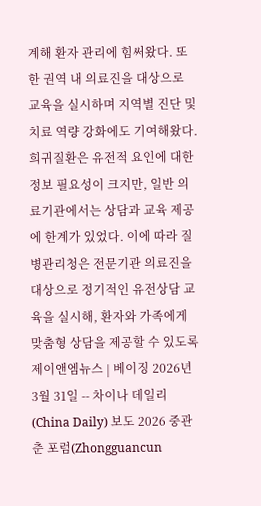계해 환자 관리에 힘써왔다. 또한 권역 내 의료진을 대상으로 교육을 실시하며 지역별 진단 및 치료 역량 강화에도 기여해왔다. 희귀질환은 유전적 요인에 대한 정보 필요성이 크지만, 일반 의료기관에서는 상담과 교육 제공에 한계가 있었다. 이에 따라 질병관리청은 전문기관 의료진을 대상으로 정기적인 유전상담 교육을 실시해, 환자와 가족에게 맞춤형 상담을 제공할 수 있도록
제이앤엠뉴스 | 베이징 2026년 3월 31일 -- 차이나 데일리(China Daily) 보도 2026 중관춘 포럼(Zhongguancun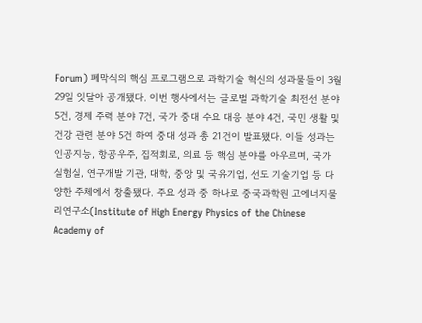Forum) 폐막식의 핵심 프로그램으로 과학기술 혁신의 성과물들이 3월 29일 잇달아 공개됐다. 이번 행사에서는 글로벌 과학기술 최전선 분야 5건, 경제 주력 분야 7건, 국가 중대 수요 대응 분야 4건, 국민 생활 및 건강 관련 분야 5건 하여 중대 성과 총 21건이 발표됐다. 이들 성과는 인공지능, 항공우주, 집적회로, 의료 등 핵심 분야를 아우르며, 국가 실험실, 연구개발 기관, 대학, 중앙 및 국유기업, 선도 기술기업 등 다양한 주체에서 창출됐다. 주요 성과 중 하나로 중국과학원 고에너지물리연구소(Institute of High Energy Physics of the Chinese Academy of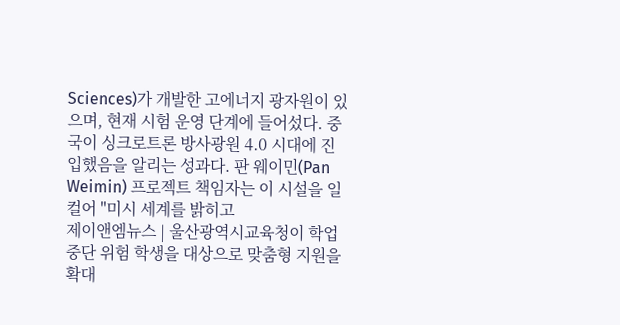Sciences)가 개발한 고에너지 광자원이 있으며, 현재 시험 운영 단계에 들어섰다. 중국이 싱크로트론 방사광원 4.0 시대에 진입했음을 알리는 성과다. 판 웨이민(Pan Weimin) 프로젝트 책임자는 이 시설을 일컬어 "미시 세계를 밝히고
제이앤엠뉴스 | 울산광역시교육청이 학업 중단 위험 학생을 대상으로 맞춤형 지원을 확대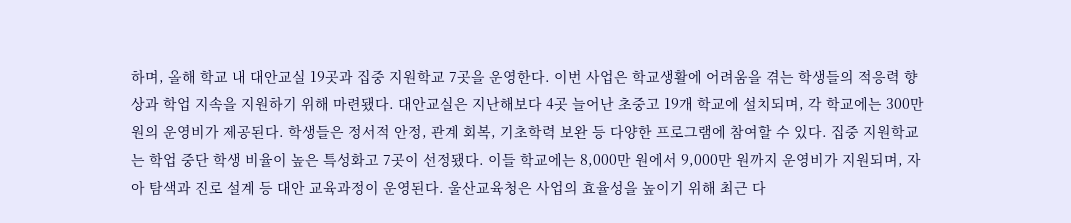하며, 올해 학교 내 대안교실 19곳과 집중 지원학교 7곳을 운영한다. 이번 사업은 학교생활에 어려움을 겪는 학생들의 적응력 향상과 학업 지속을 지원하기 위해 마련됐다. 대안교실은 지난해보다 4곳 늘어난 초중고 19개 학교에 설치되며, 각 학교에는 300만 원의 운영비가 제공된다. 학생들은 정서적 안정, 관계 회복, 기초학력 보완 등 다양한 프로그램에 참여할 수 있다. 집중 지원학교는 학업 중단 학생 비율이 높은 특성화고 7곳이 선정됐다. 이들 학교에는 8,000만 원에서 9,000만 원까지 운영비가 지원되며, 자아 탐색과 진로 설계 등 대안 교육과정이 운영된다. 울산교육청은 사업의 효율성을 높이기 위해 최근 다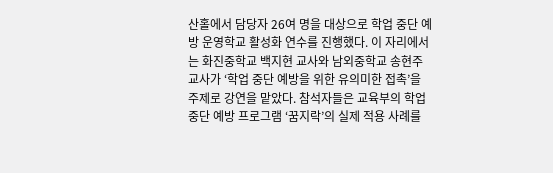산홀에서 담당자 26여 명을 대상으로 학업 중단 예방 운영학교 활성화 연수를 진행했다. 이 자리에서는 화진중학교 백지현 교사와 남외중학교 송현주 교사가 ‘학업 중단 예방을 위한 유의미한 접촉’을 주제로 강연을 맡았다. 참석자들은 교육부의 학업 중단 예방 프로그램 ‘꿈지락’의 실제 적용 사례를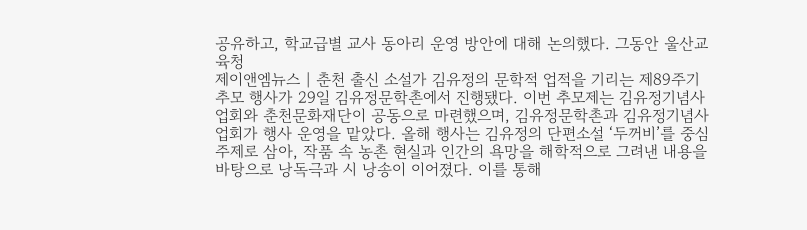공유하고, 학교급별 교사 동아리 운영 방안에 대해 논의했다. 그동안 울산교육청
제이앤엠뉴스 | 춘천 출신 소설가 김유정의 문학적 업적을 기리는 제89주기 추모 행사가 29일 김유정문학촌에서 진행됐다. 이번 추모제는 김유정기념사업회와 춘천문화재단이 공동으로 마련했으며, 김유정문학촌과 김유정기념사업회가 행사 운영을 맡았다. 올해 행사는 김유정의 단편소설 ‘두꺼비’를 중심 주제로 삼아, 작품 속 농촌 현실과 인간의 욕망을 해학적으로 그려낸 내용을 바탕으로 낭독극과 시 낭송이 이어졌다. 이를 통해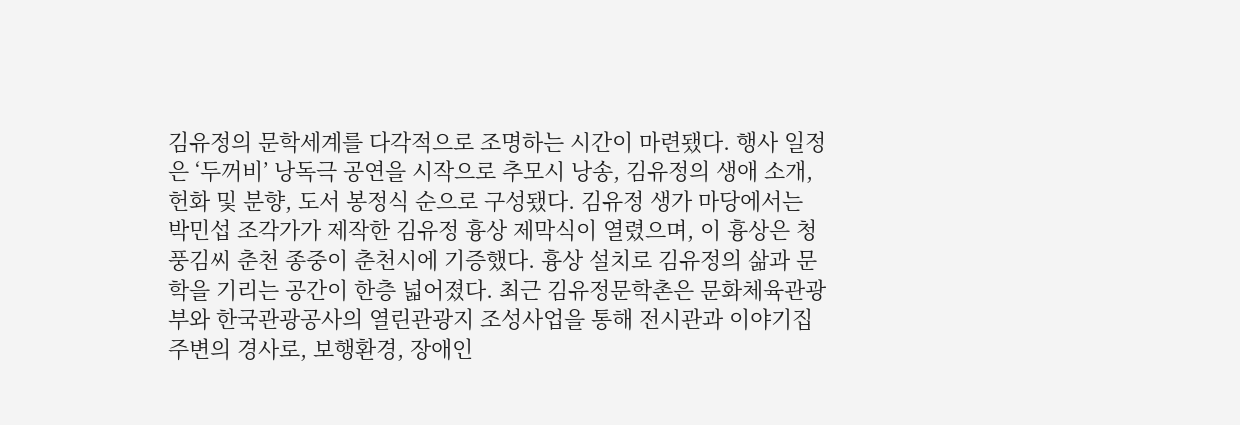김유정의 문학세계를 다각적으로 조명하는 시간이 마련됐다. 행사 일정은 ‘두꺼비’ 낭독극 공연을 시작으로 추모시 낭송, 김유정의 생애 소개, 헌화 및 분향, 도서 봉정식 순으로 구성됐다. 김유정 생가 마당에서는 박민섭 조각가가 제작한 김유정 흉상 제막식이 열렸으며, 이 흉상은 청풍김씨 춘천 종중이 춘천시에 기증했다. 흉상 설치로 김유정의 삶과 문학을 기리는 공간이 한층 넓어졌다. 최근 김유정문학촌은 문화체육관광부와 한국관광공사의 열린관광지 조성사업을 통해 전시관과 이야기집 주변의 경사로, 보행환경, 장애인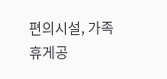편의시설, 가족 휴게공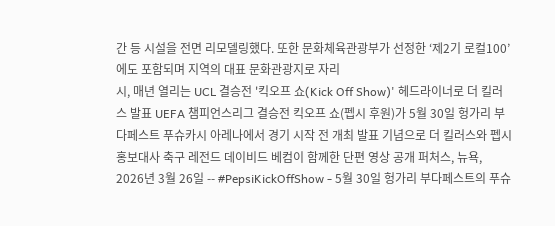간 등 시설을 전면 리모델링했다. 또한 문화체육관광부가 선정한 ‘제2기 로컬100’에도 포함되며 지역의 대표 문화관광지로 자리
시, 매년 열리는 UCL 결승전 '킥오프 쇼(Kick Off Show)' 헤드라이너로 더 킬러스 발표 UEFA 챔피언스리그 결승전 킥오프 쇼(펩시 후원)가 5월 30일 헝가리 부다페스트 푸슈카시 아레나에서 경기 시작 전 개최 발표 기념으로 더 킬러스와 펩시 홍보대사 축구 레전드 데이비드 베컴이 함께한 단편 영상 공개 퍼처스, 뉴욕, 2026년 3월 26일 -- #PepsiKickOffShow - 5월 30일 헝가리 부다페스트의 푸슈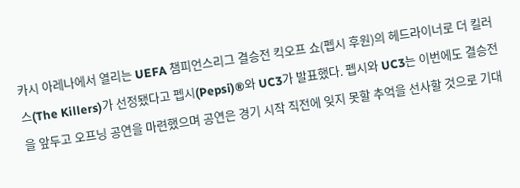카시 아레나에서 열리는 UEFA 챔피언스리그 결승전 킥오프 쇼(펩시 후원)의 헤드라이너로 더 킬러스(The Killers)가 선정됐다고 펩시(Pepsi)®와 UC3가 발표했다. 펩시와 UC3는 이번에도 결승전을 앞두고 오프닝 공연을 마련했으며 공연은 경기 시작 직전에 잊지 못할 추억을 선사할 것으로 기대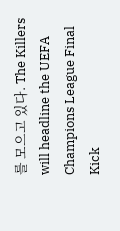를 모으고 있다. The Killers will headline the UEFA Champions League Final Kick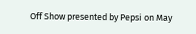Off Show presented by Pepsi on May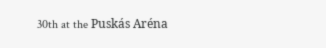30th at the Puskás Aréna